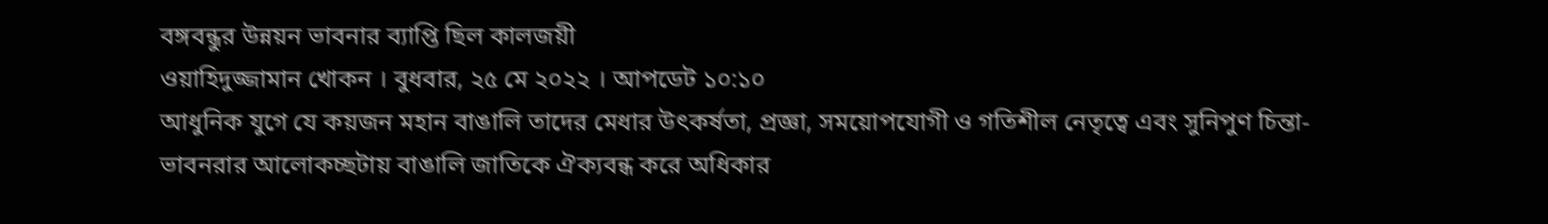বঙ্গবন্ধুর উন্নয়ন ভাবনার ব্যাপ্তি ছিল কালজয়ী
ওয়াহিদুজ্জামান খোকন । বুধবার, ২৫ মে ২০২২ । আপডেট ১০:১০
আধুনিক যুগে যে কয়জন মহান বাঙালি তাদের মেধার উৎকর্ষতা, প্রজ্ঞা, সময়োপযোগী ও গতিশীল নেতৃত্বে এবং সুনিপুণ চিন্তা-ভাবনরার আলোকচ্ছটায় বাঙালি জাতিকে ঐক্যবন্ধ করে অধিকার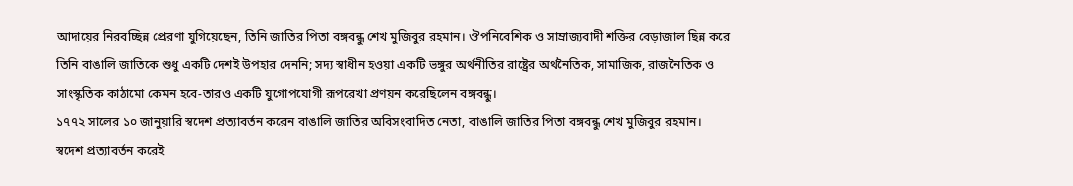আদায়ের নিরবচ্ছিন্ন প্রেরণা যুগিয়েছেন, তিনি জাতির পিতা বঙ্গবন্ধু শেখ মুজিবুর রহমান। ঔপনিবেশিক ও সাম্রাজ্যবাদী শক্তির বেড়াজাল ছিন্ন করে তিনি বাঙালি জাতিকে শুধু একটি দেশই উপহার দেননি; সদ্য স্বাধীন হওয়া একটি ভঙ্গুর অর্থনীতির রাষ্ট্রের অর্থনৈতিক, সামাজিক, রাজনৈতিক ও সাংস্কৃতিক কাঠামো কেমন হবে-তারও একটি যুগোপযোগী রূপরেখা প্রণয়ন করেছিলেন বঙ্গবন্ধু।
১৭৭২ সালের ১০ জানুয়ারি স্বদেশ প্রত্যাবর্তন করেন বাঙালি জাতির অবিসংবাদিত নেতা, বাঙালি জাতির পিতা বঙ্গবন্ধু শেখ মুজিবুর রহমান। স্বদেশ প্রত্যাবর্তন করেই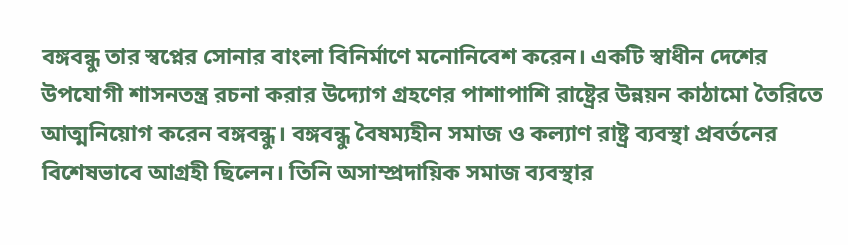বঙ্গবন্ধু তার স্বপ্নের সোনার বাংলা বিনির্মাণে মনোনিবেশ করেন। একটি স্বাধীন দেশের উপযোগী শাসনতন্ত্র রচনা করার উদ্যোগ গ্রহণের পাশাপাশি রাষ্ট্রের উন্নয়ন কাঠামো তৈরিতে আত্মনিয়োগ করেন বঙ্গবন্ধু। বঙ্গবন্ধু বৈষম্যহীন সমাজ ও কল্যাণ রাষ্ট্র ব্যবস্থা প্রবর্তনের বিশেষভাবে আগ্রহী ছিলেন। তিনি অসাম্প্রদায়িক সমাজ ব্যবস্থার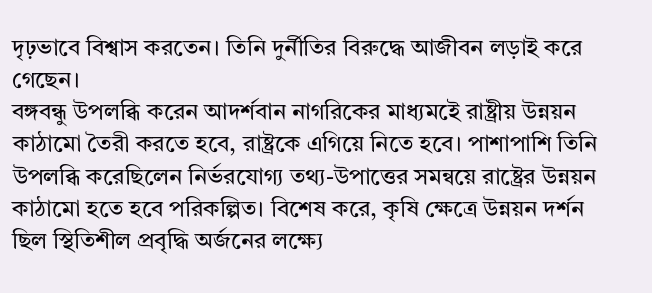দৃঢ়ভাবে বিশ্বাস করতেন। তিনি দুর্নীতির বিরুদ্ধে আজীবন লড়াই করে গেছেন।
বঙ্গবন্ধু উপলব্ধি করেন আদর্শবান নাগরিকের মাধ্যমইে রাষ্ট্রীয় উন্নয়ন কাঠামো তৈরী করতে হবে, রাষ্ট্রকে এগিয়ে নিতে হবে। পাশাপাশি তিনি উপলব্ধি করেছিলেন নির্ভরযোগ্য তথ্য-উপাত্তের সমন্বয়ে রাষ্ট্রের উন্নয়ন কাঠামো হতে হবে পরিকল্পিত। বিশেষ করে, কৃষি ক্ষেত্রে উন্নয়ন দর্শন ছিল স্থিতিশীল প্রবৃদ্ধি অর্জনের লক্ষ্যে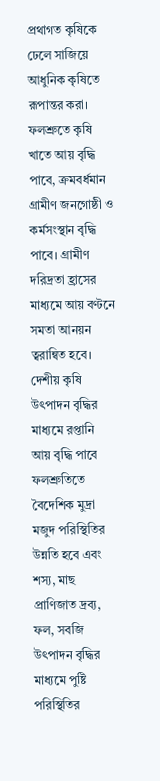প্রথাগত কৃষিকে ঢেলে সাজিয়ে আধুনিক কৃষিতে রূপান্তর করা। ফলশ্রুতে কৃষি খাতে আয় বৃদ্ধি পাবে, ক্রমবর্ধমান গ্রামীণ জনগোষ্ঠী ও কর্মসংস্থান বৃদ্ধি পাবে। গ্রামীণ দরিদ্রতা হ্রাসের মাধ্যমে আয় বণ্টনে সমতা আনয়ন ত্বরান্বিত হবে। দেশীয় কৃষি উৎপাদন বৃদ্ধির মাধ্যমে রপ্তানি আয় বৃদ্ধি পাবে ফলশ্রুতিতে বৈদেশিক মুদ্রা মজুদ পরিস্থিতির উন্নতি হবে এবং শস্য, মাছ প্রাণিজাত দ্রব্য, ফল, সবজি উৎপাদন বৃদ্ধির মাধ্যমে পুষ্টি পরিস্থিতির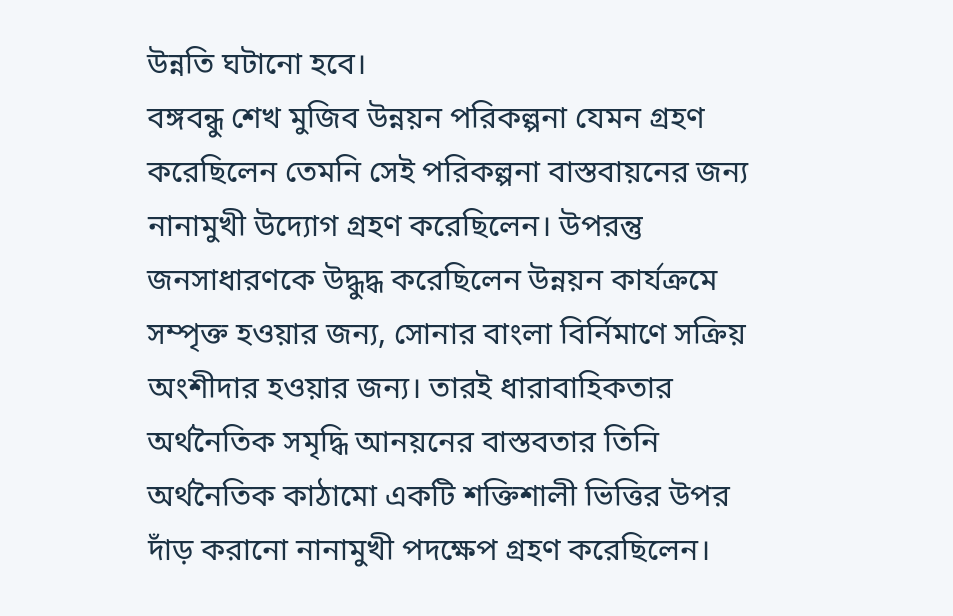উন্নতি ঘটানো হবে।
বঙ্গবন্ধু শেখ মুজিব উন্নয়ন পরিকল্পনা যেমন গ্রহণ করেছিলেন তেমনি সেই পরিকল্পনা বাস্তবায়নের জন্য নানামুখী উদ্যোগ গ্রহণ করেছিলেন। উপরন্তু জনসাধারণকে উদ্ধুদ্ধ করেছিলেন উন্নয়ন কার্যক্রমে সম্পৃক্ত হওয়ার জন্য, সোনার বাংলা বির্নিমাণে সক্রিয় অংশীদার হওয়ার জন্য। তারই ধারাবাহিকতার অর্থনৈতিক সমৃদ্ধি আনয়নের বাস্তবতার তিনি অর্থনৈতিক কাঠামো একটি শক্তিশালী ভিত্তির উপর দাঁড় করানো নানামুখী পদক্ষেপ গ্রহণ করেছিলেন।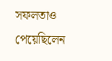সফলতাও পেয়েছিলেন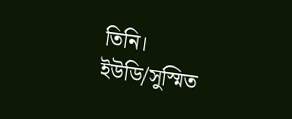তিনি।
ইউডি/সুস্মিত